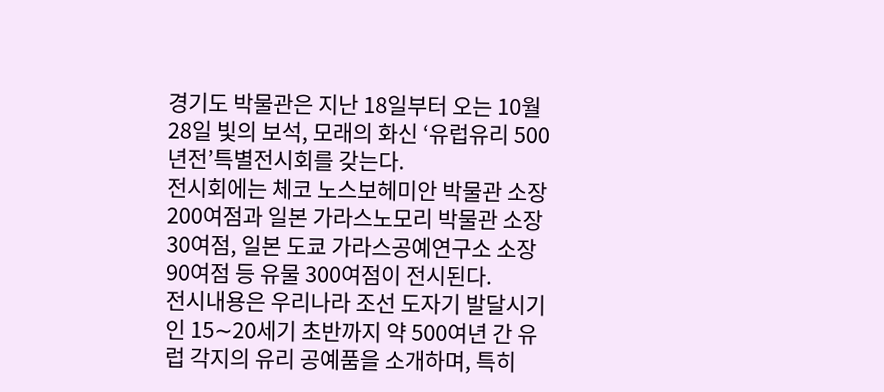경기도 박물관은 지난 18일부터 오는 10월 28일 빛의 보석, 모래의 화신 ‘유럽유리 500년전’특별전시회를 갖는다.
전시회에는 체코 노스보헤미안 박물관 소장 200여점과 일본 가라스노모리 박물관 소장 30여점, 일본 도쿄 가라스공예연구소 소장 90여점 등 유물 300여점이 전시된다.
전시내용은 우리나라 조선 도자기 발달시기인 15∼20세기 초반까지 약 500여년 간 유럽 각지의 유리 공예품을 소개하며, 특히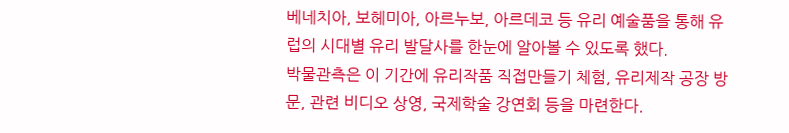베네치아, 보헤미아, 아르누보, 아르데코 등 유리 예술품을 통해 유럽의 시대별 유리 발달사를 한눈에 알아볼 수 있도록 했다.
박물관측은 이 기간에 유리작품 직접만들기 체험, 유리제작 공장 방문, 관련 비디오 상영, 국제학술 강연회 등을 마련한다.